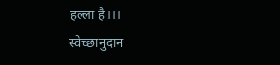हल्ला है।।।
स्वेच्छानुदान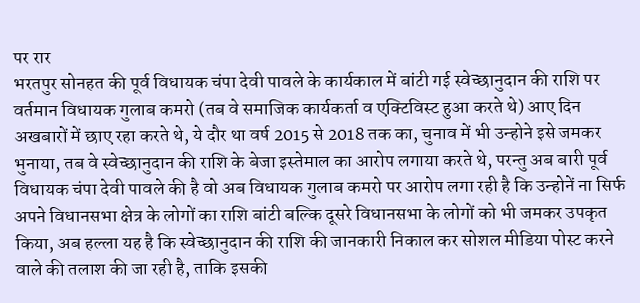पर रार
भरतपुर सोनहत की पूर्व विधायक चंपा देवी पावले के कार्यकाल में बांटी गई स्वेच्छानुदान की राशि पर वर्तमान विधायक गुलाब कमरो (तब वे समाजिक कार्यकर्ता व एक्टिविस्ट हुआ करते थे) आए दिन अखबारों में छाए रहा करते थे, ये दौर था वर्ष 2015 से 2018 तक का, चुनाव में भी उन्होने इसे जमकर भुनाया, तब वे स्वेच्छानुदान की राशि के बेजा इस्तेमाल का आरोप लगाया करते थे, परन्तु अब बारी पूर्व विधायक चंपा देवी पावले की है वो अब विधायक गुलाब कमरो पर आरोप लगा रही है कि उन्होनें ना सिर्फ अपने विधानसभा क्षेत्र के लोगों का राशि बांटी बल्कि दूसरे विधानसभा के लोगों को भी जमकर उपकृत किया, अब हल्ला यह है कि स्वेच्छानुदान की राशि की जानकारी निकाल कर सोशल मीडिया पोस्ट करने वाले की तलाश की जा रही है, ताकि इसकी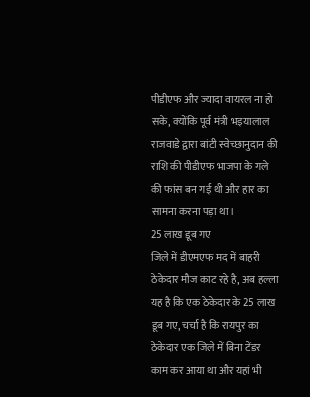पीडीएफ और ज्यादा वायरल ना हो सके, क्योंकि पूर्व मंत्री भइयालाल राजवाडे द्वारा बांटी स्वेच्छानुदान की राशि की पीडीएफ भाजपा के गले की फांस बन गई थी और हार का सामना करना पड़ा था।
25 लाख डूब गए
जिले में डीएमएफ मद में बाहरी ठेकेदार मौज काट रहे है, अब हल्ला यह है कि एक ठेकेदार के 25 लाख डूब गए, चर्चा है कि रायपुर का ठेकेदार एक जिले में बिना टेंडर काम कर आया था और यहां भी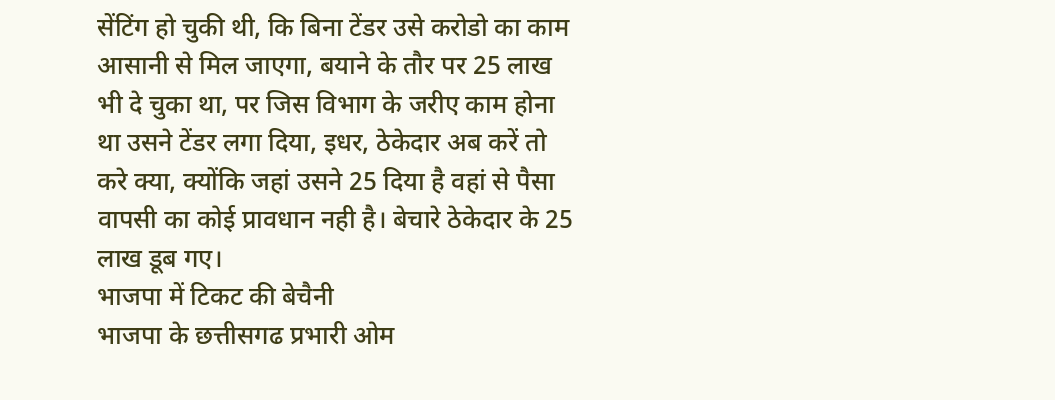सेंटिंग हो चुकी थी, कि बिना टेंडर उसे करोडो का काम आसानी से मिल जाएगा, बयाने के तौर पर 25 लाख भी दे चुका था, पर जिस विभाग के जरीए काम होना था उसने टेंडर लगा दिया, इधर, ठेकेदार अब करें तो करे क्या, क्योंकि जहां उसने 25 दिया है वहां से पैसा वापसी का कोई प्रावधान नही है। बेचारे ठेकेदार के 25 लाख डूब गए।
भाजपा में टिकट की बेचैनी
भाजपा के छत्तीसगढ प्रभारी ओम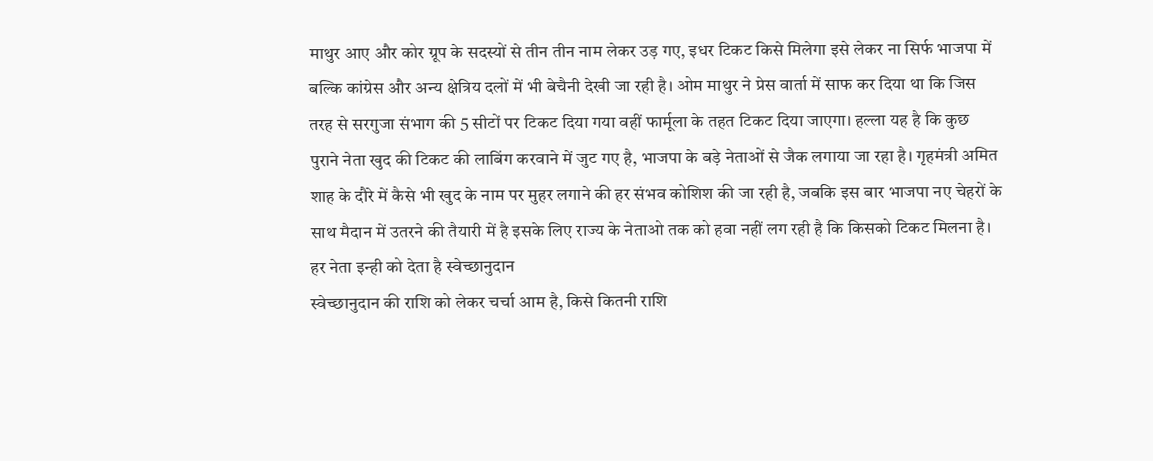माथुर आए और कोर ग्रूप के सदस्यों से तीन तीन नाम लेकर उड़ गए, इधर टिकट किसे मिलेगा इसे लेकर ना सिर्फ भाजपा में बल्कि कांग्रेस और अन्य क्षेत्रिय दलों में भी बेचैनी देखी जा रही है। ओम माथुर ने प्रेस वार्ता में साफ कर दिया था कि जिस तरह से सरगुजा संभाग की 5 सीटों पर टिकट दिया गया वहीं फार्मूला के तहत टिकट दिया जाएगा। हल्ला यह है कि कुछ पुराने नेता खुद की टिकट की लाबिंग करवाने में जुट गए है, भाजपा के बड़े नेताओं से जैक लगाया जा रहा है। गृहमंत्री अमित शाह के दौरे में कैसे भी खुद के नाम पर मुहर लगाने की हर संभव कोशिश की जा रही है, जबकि इस बार भाजपा नए चेहरों के साथ मैदान में उतरने की तैयारी में है इसके लिए राज्य के नेताओ तक को हवा नहीं लग रही है कि किसको टिकट मिलना है।
हर नेता इन्ही को देता है स्वेच्छानुदान
स्वेच्छानुदान की राशि को लेकर चर्चा आम है, किसे कितनी राशि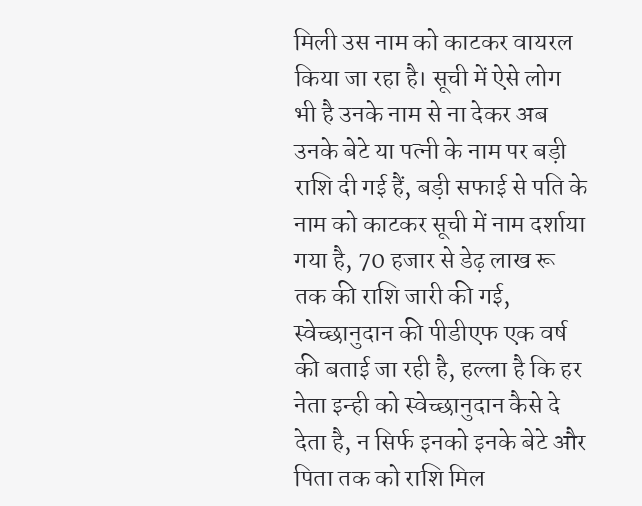मिली उस नाम को काटकर वायरल किया जा रहा है। सूची में ऐसे लोग भी है उनके नाम से ना देकर अब उनके बेटे या पत्नी के नाम पर बड़ी राशि दी गई हैं, बड़ी सफाई से पति के नाम को काटकर सूची में नाम दर्शाया गया है, 70 हजार से डेढ़ लाख रू तक की राशि जारी की गई, स्वेच्छानुदान की पीडीएफ एक वर्ष की बताई जा रही है, हल्ला है कि हर नेता इन्ही को स्वेच्छानुदान कैसे दे देता है, न सिर्फ इनको इनके बेटे और पिता तक को राशि मिल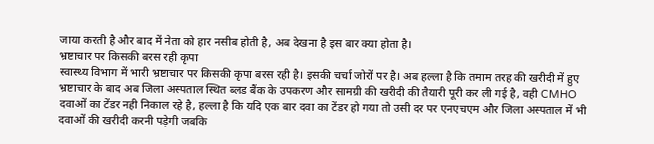जाया करती है और बाद में नेता को हार नसीब होती है, अब देखना है इस बार क्या होता है।
भ्रष्टाचार पर किसकी बरस रही कृपा
स्वास्थ्य विभाग में भारी भ्रष्टाचार पर किसकी कृपा बरस रही है। इसकी चर्चा जोरों पर है। अब हल्ला है कि तमाम तरह की खरीदी में हुए भ्रष्टाचार के बाद अब जिला अस्पताल स्थित ब्लड बैंक के उपकरण और सामग्री की खरीदी की तैयारी पूरी कर ली गई है, वही CMHO दवाओं का टेंडर नही निकाल रहे है, हल्ला है कि यदि एक बार दवा का टेंडर हो गया तो उसी दर पर एनएचएम और जिला अस्पताल में भी दवाओं की खरीदी करनी पड़ेगी जबकि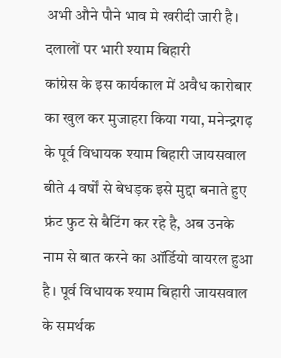अभी औने पौने भाव मे खरीदी जारी है।
दलालों पर भारी श्याम बिहारी
कांग्रेस के इस कार्यकाल में अवैध कारोबार का खुल कर मुजाहरा किया गया, मनेन्द्रगढ़ के पूर्व विधायक श्याम बिहारी जायसवाल बीते 4 वर्षों से बेधड़क इसे मुद्दा बनाते हुए फ्रंट फुट से बैटिंग कर रहे है, अब उनके नाम से बात करने का ऑर्डियो वायरल हुआ है। पूर्व विधायक श्याम बिहारी जायसवाल के समर्थक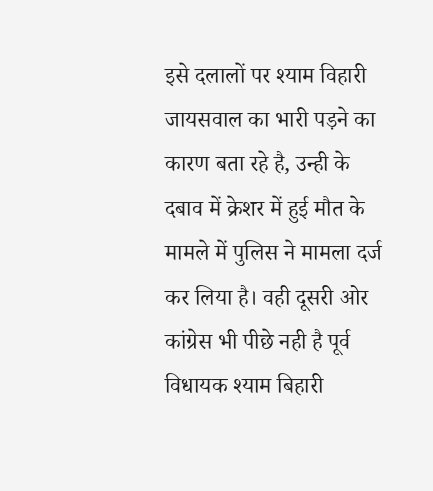इसे दलालों पर श्याम विहारी जायसवाल का भारी पड़ने का कारण बता रहे है, उन्ही के दबाव में क्रेशर में हुई मौत के मामले में पुलिस ने मामला दर्ज कर लिया है। वही दूसरी ओर कांग्रेस भी पीछे नही है पूर्व विधायक श्याम बिहारी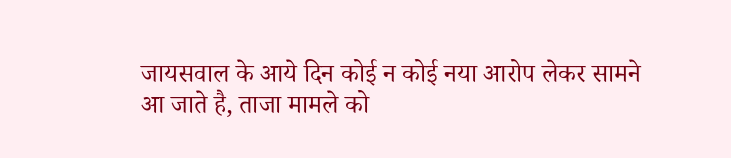जायसवाल के आये दिन कोई न कोई नया आरोप लेकर सामने आ जाते है, ताजा मामले को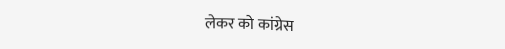लेकर को कांग्रेस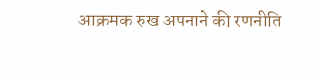आक्रमक रुख अपनाने की रणनीति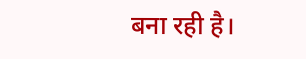बना रही है।